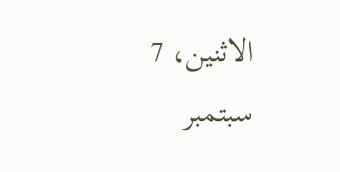الاثنين، 7 سبتمبر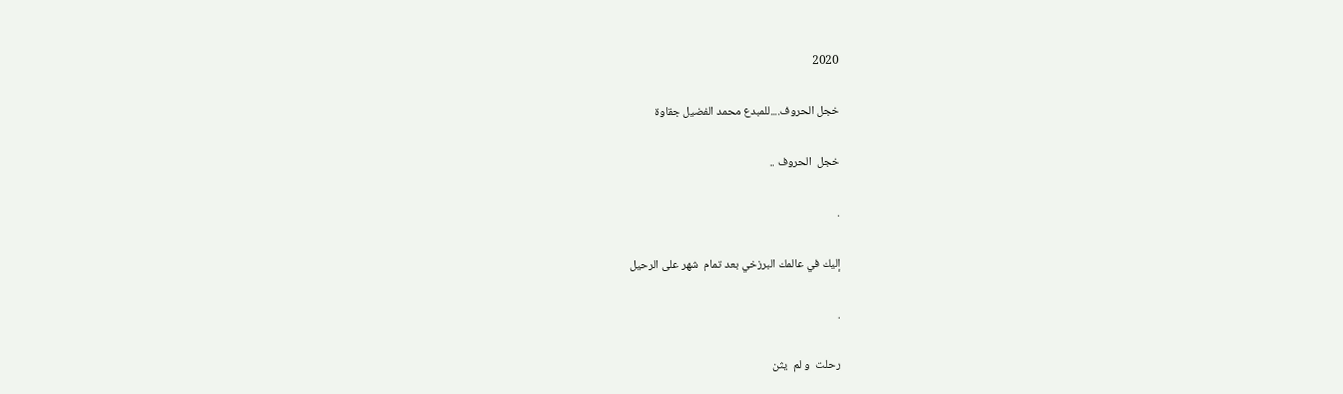2020

خجل الحروف....للمبدع محمد الفضيل جقاوة

خجل  الحروف ..

.

إليك في عالمك البرزخي بعد تمام  شهر على الرحيل

.

رحلت  و لم  يثن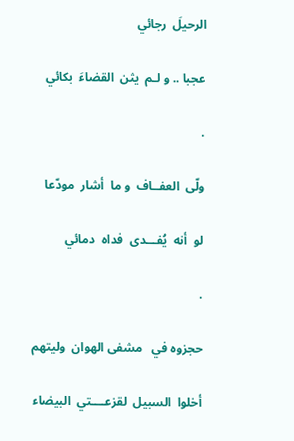الرحيلَ  رجائي

عجبا .. و لـم  يثن  القضاءَ  بكائي

.

ولّى  العفــاف  و ما  أشار  مودّعا

لو  أنه  يُفـــدى  فداه  دمائي

.

حجزوه في   مشفى الهوان  وليتهم

أخلوا  السبيل  لقزعــــتي  البيضاء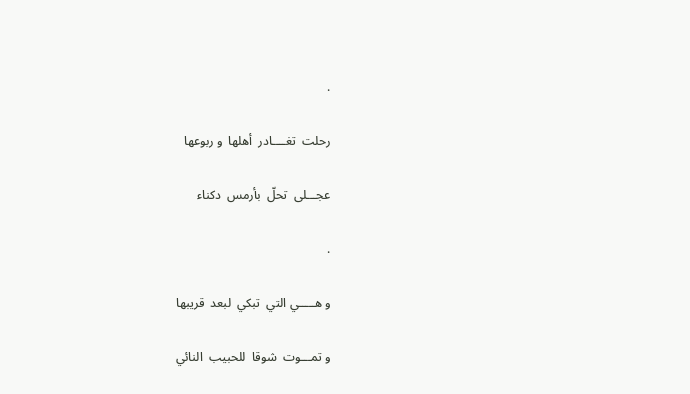.

رحلت  تغــــادر  أهلها  و ربوعها

عجـــلى  تحلّ  بأرمس  دكناء

.

و هـــــي التي  تبكي  لبعد  قريبها

و تمـــوت  شوقا  للحبيب  النائي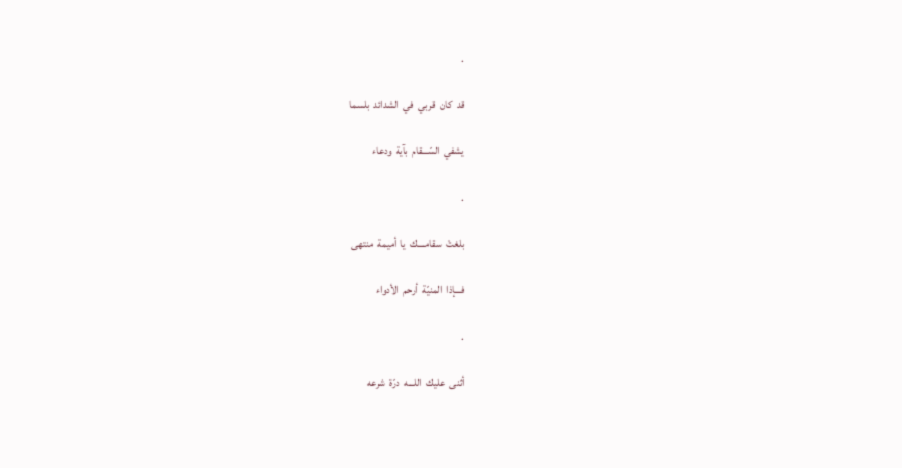.

قد  كان  قربي  في  الشدائد  بلسما

يشفي  السّـــقام  بآية  ودعاء

.

بلغتْ  سقامــــك  يا  أميمة  منتهى

فـــإذا  المنيّة  أرحم  الأدواء

.

أثنى  عليك  اللـــه  درّة  شرعه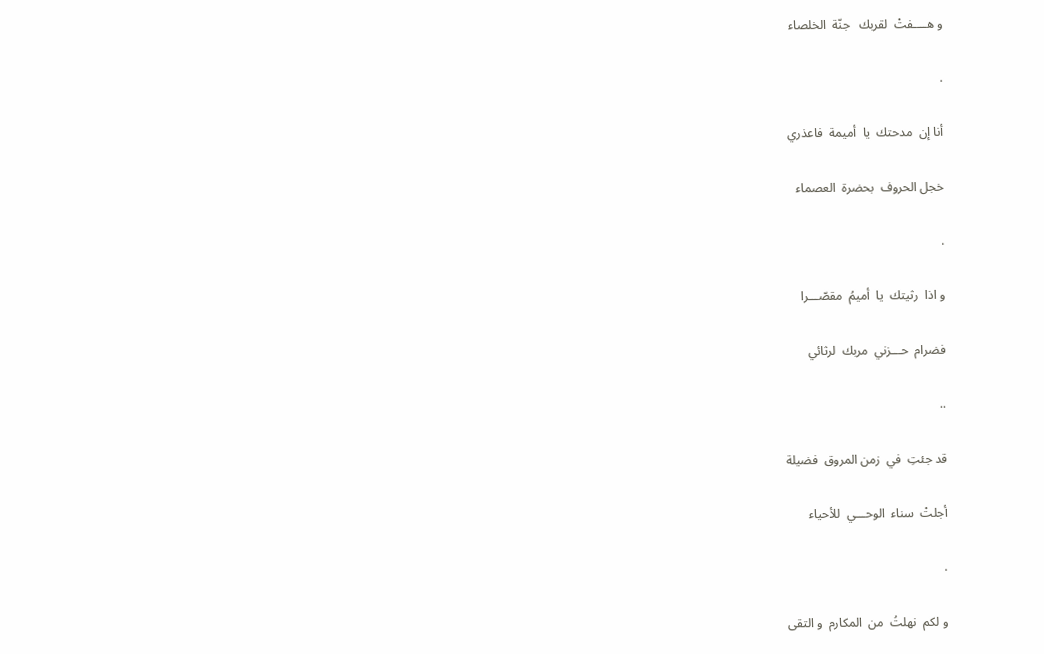و هــــفتْ  لقربك   جنّة  الخلصاء

.

أنا إن  مدحتك  يا  أميمة  فاعذري

خجل الحروف  بحضرة  العصماء

.

و اذا  رثيتك  يا  أميمُ  مقصّـــرا

فضرام  حـــزني  مربك  لرثائي

..

قد جئتِ  في  زمن المروق  فضيلة

أجلتْ  سناء  الوحـــي  للأحياء

.

و لكم  نهلتُ  من  المكارم  و التقى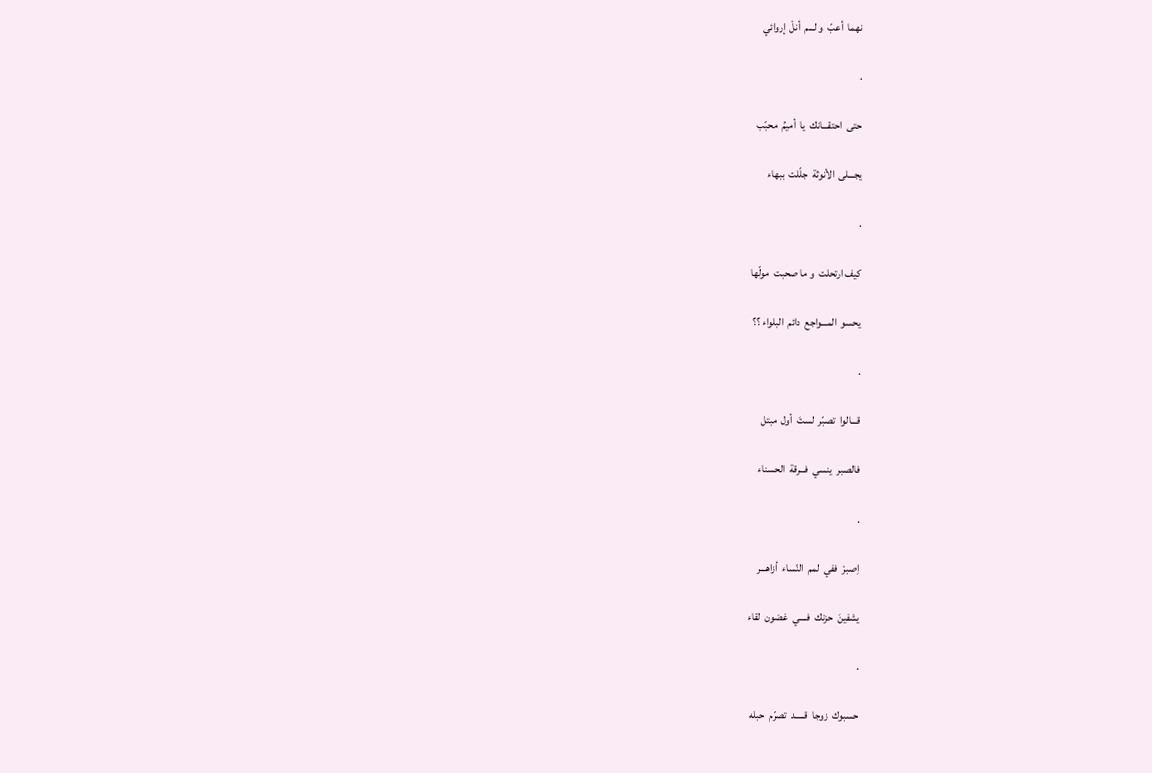نهما  أعبّ  و لـــم  أنلْ  إروائي

.

حتى  احتقـــانك  يا  أميمُ  محبّب

يجـــلى  الأنوثة  جلّلت  ببهاء

.

كيف ارتحلت  و ما صحبت  مولّها

يحسو  المـــواجع  دائم  البلواء ؟؟

.

قـــالوا  تصبّر  لستَ  أول  مبتل

فالصبر  ينسي  فـــرقة  الحسناء

.

اِصبرْ  ففي  لمم  النّساء  أزاهـــر

يشفينَ  حزنك  فــــي  غضون  لقاء

.

حسبوك  زوجا  قـــــد  تصرّم  حبله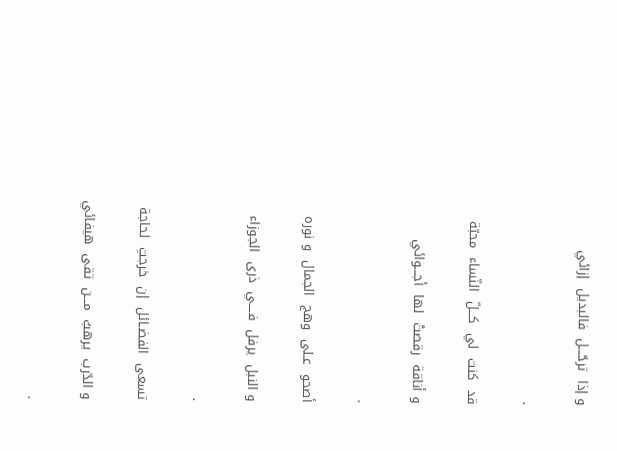و إذا  ترحّـــل  فالبديل  إزائي

.

قد  كنت  لي  كـــلّ  النّساء  محبّة

و أناقة  رقصتْ  لها  أجـــوائي

.

أصحو  عـلى  وهج  الجمال  و نوره

و النبل  يرفل  فــــي  ذرى  الجوزاء

.

تسعى  الفضـائل  إن  خرجتِ  لحاجة

و الدّرب  يرهبُ  مـــن  تقى  هيفائي

.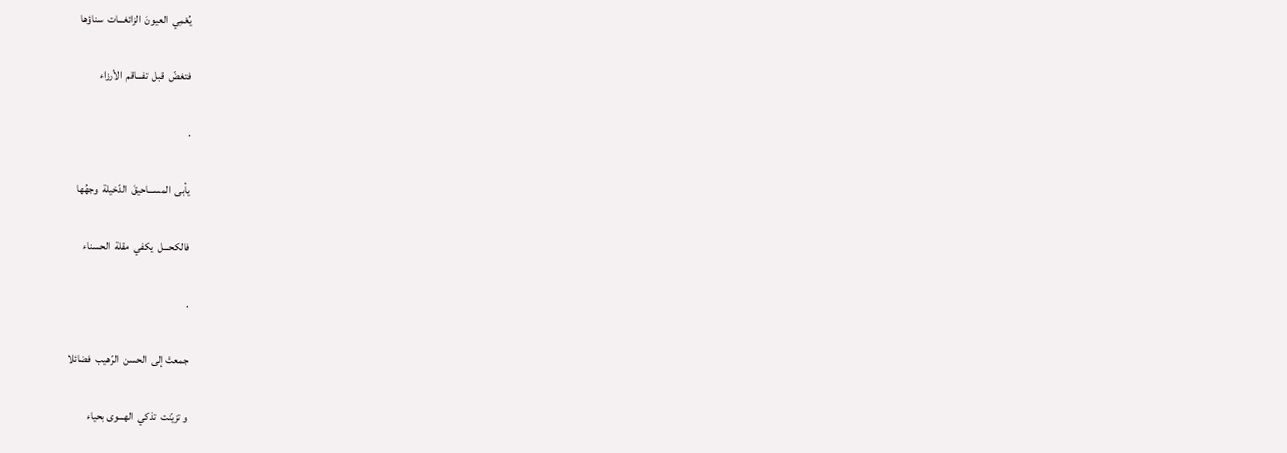يُعْمِي  العيونَ  الزائغـــات  سناؤها

فتغضّ  قبل  تفـــاقم  الأرزاء

.

يأبى  المســـاحيقَ  الدّخيلة  وجهُها

فالكحـــل  يكفي  مقلة  الحسناء

.

جمعتْ إلى  الحسن  الرّهيب  فضائلا

و تزيّنت  تذكي  الهـــوى بحياء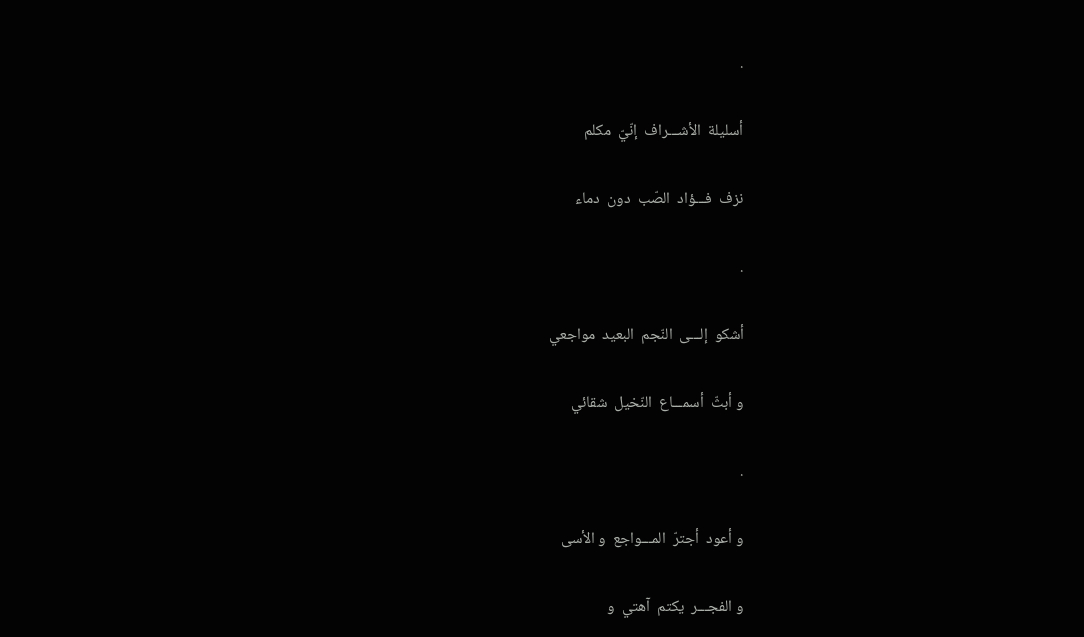.

أسليلة  الأشـــراف  إنّيّ  مكلم

نزف  فـــؤاد  الصّب  دون  دماء

.

أشكو  إلـــى  النّجم  البعيد  مواجعي

و أبثّ  أسمـــاع  النّخيل  شقائي

.

و أعود  أجترّ  المـــواجع  و الأسى

و الفجـــر  يكتم  آهتي  و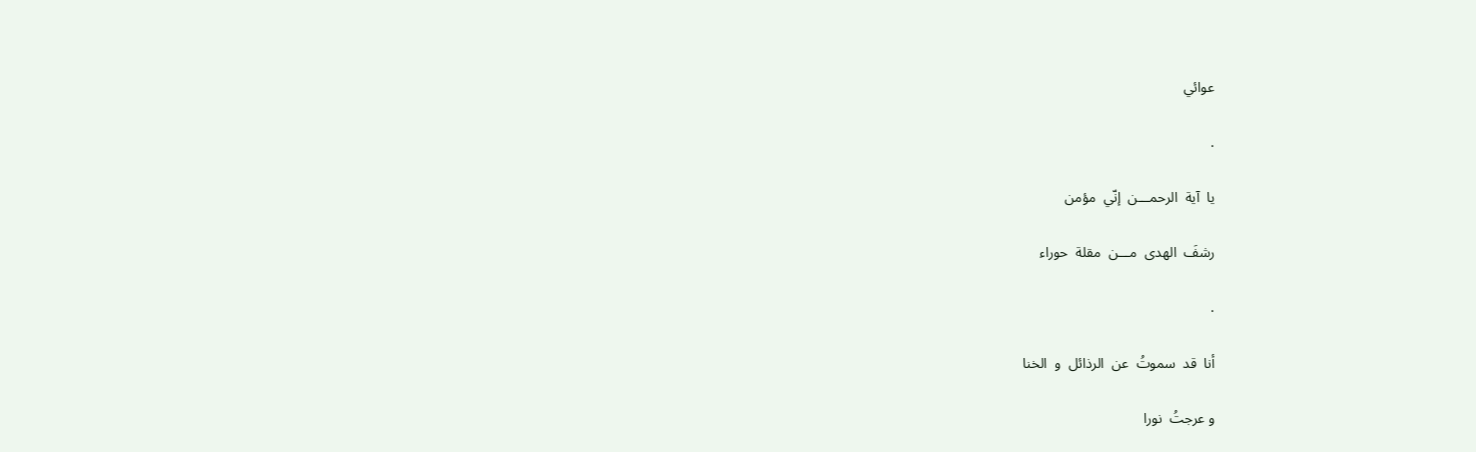عوائي

.

يا  آية  الرحمـــن  إنّي  مؤمن

رشفَ  الهدى  مـــن  مقلة  حوراء

.

أنا  قد  سموتُ  عن  الرذائل  و  الخنا

و عرجتُ  نورا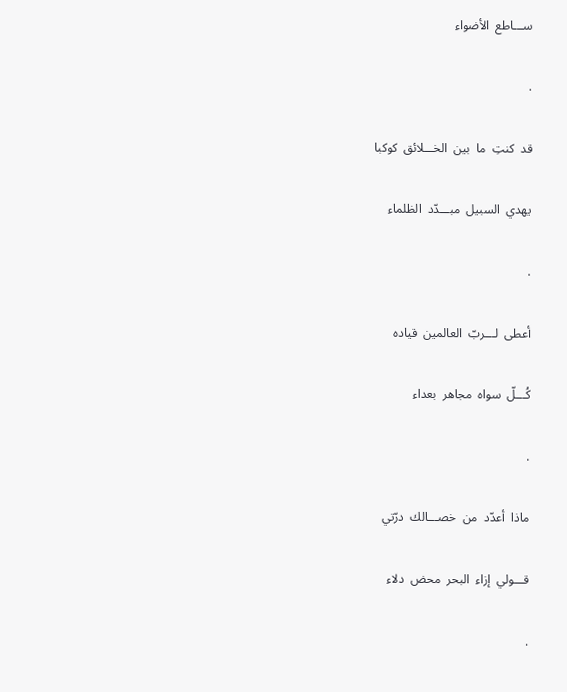ســـاطع  الأضواء

.

قد  كنتِ  ما  بين  الخـــلائق  كوكبا

يهدي  السبيل  مبـــدّد  الظلماء

.

أعطى  لـــربّ  العالمين  قياده

كُـــلّ  سواه  مجاهر  بعداء

.

ماذا  أعدّد  من  خصـــالك  درّتي

قـــولي  إزاء  البحر  محض  دلاء

.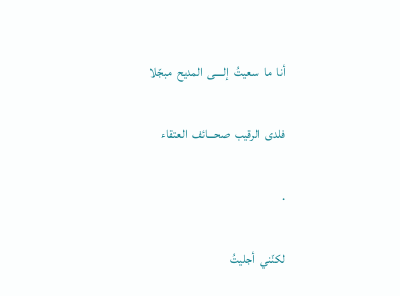أنا  ما  سعيتُ  إلــــى  المديح  مبجّلا

فلدى  الرقيب  صحـــائف  العتقاء

.

لكنّني  أجليتُ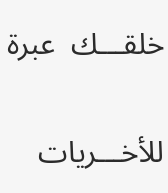خلقـــك  عبرة

للأخـــريات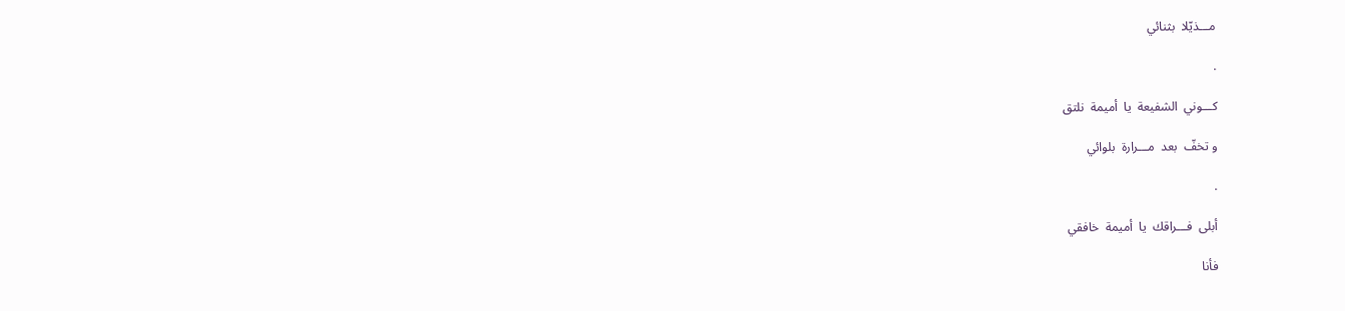مـــذيّلا  بثنائي

.

كـــوني  الشفيعة  يا  أميمة  نلتق

و تخفّ  بعد  مـــرارة  بلوائي

.

أبلى  فـــراقك  يا  أميمة  خافقي

فأنا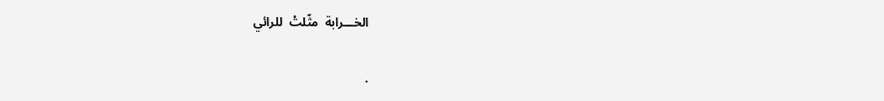الخـــرابة  مثّلتْ  للرائي

.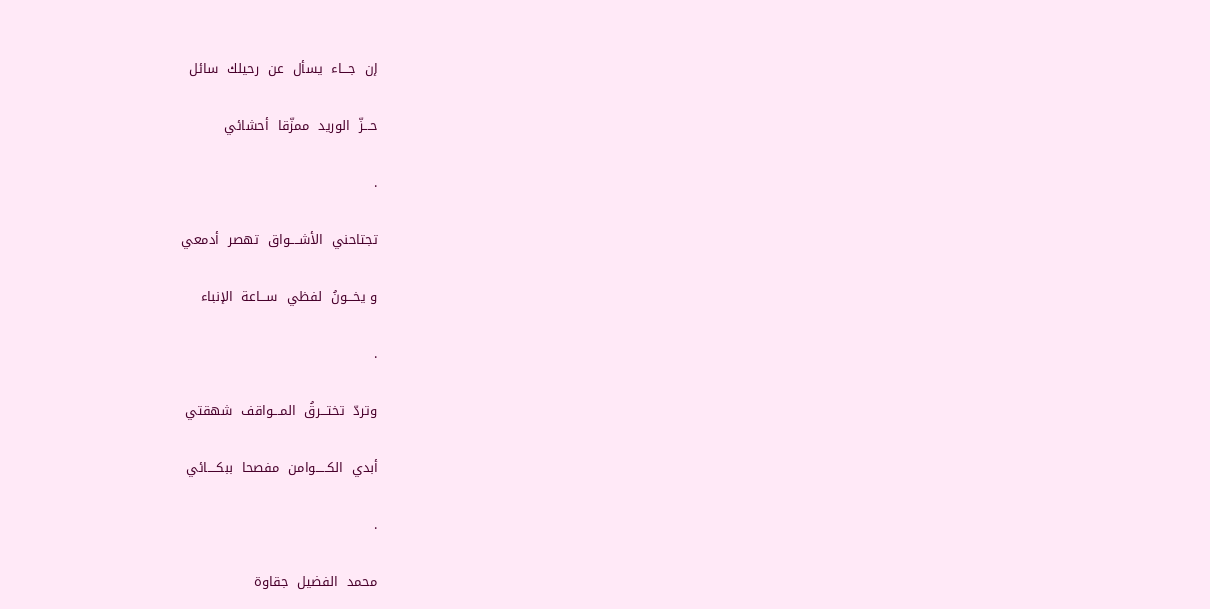إن  جـــاء  يسأل  عن  رحيلك  سائل

حـــزّ  الوريد  ممزّقا  أحشائي

.

تجتاحني  الأشــــواق  تهصر  أدمعي

و يخـــونُ  لفظي  ســـاعة  الإنباء

.

وتردّ  تختـــرقُ  المـــواقف  شهقتي

أبدي  الكـــــوامن  مفصحا  ببكــــائي

.

محمد  الفضيل  جقاوة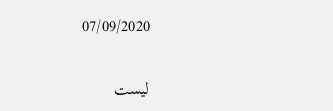07/09/2020

ليست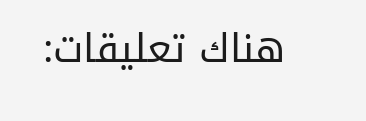هناك تعليقات: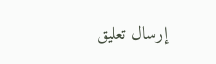إرسال تعليق